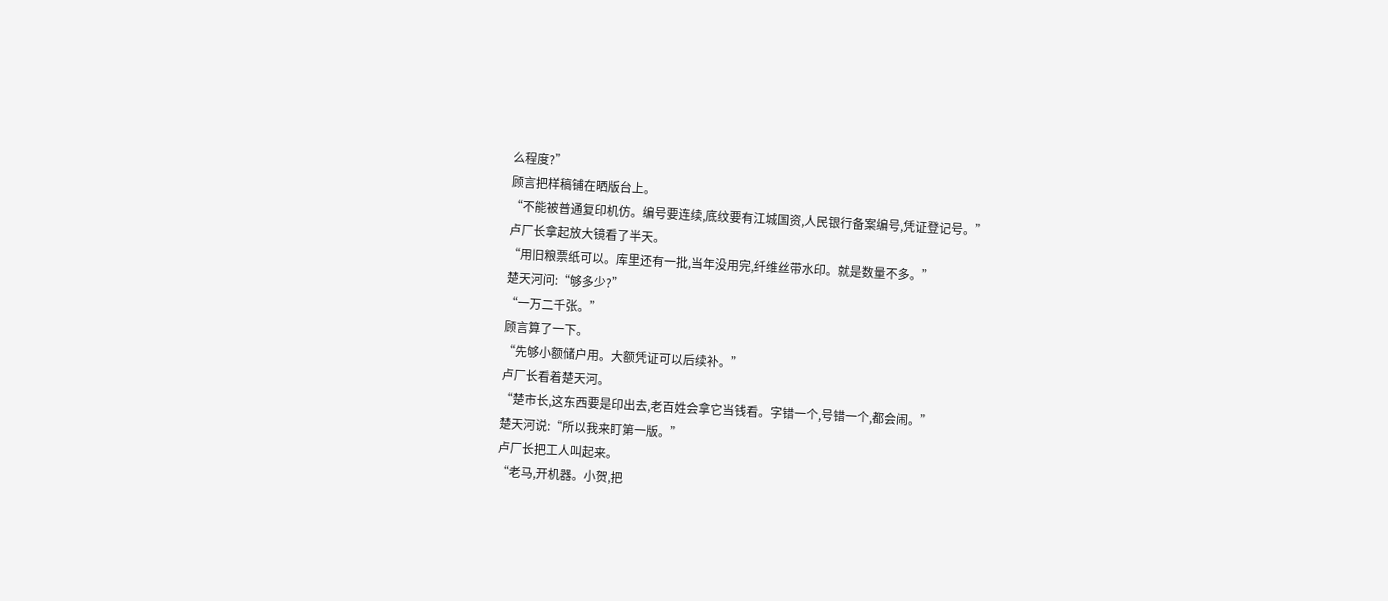么程度?”
顾言把样稿铺在晒版台上。
“不能被普通复印机仿。编号要连续,底纹要有江城国资,人民银行备案编号,凭证登记号。”
卢厂长拿起放大镜看了半天。
“用旧粮票纸可以。库里还有一批,当年没用完,纤维丝带水印。就是数量不多。”
楚天河问:“够多少?”
“一万二千张。”
顾言算了一下。
“先够小额储户用。大额凭证可以后续补。”
卢厂长看着楚天河。
“楚市长,这东西要是印出去,老百姓会拿它当钱看。字错一个,号错一个,都会闹。”
楚天河说:“所以我来盯第一版。”
卢厂长把工人叫起来。
“老马,开机器。小贺,把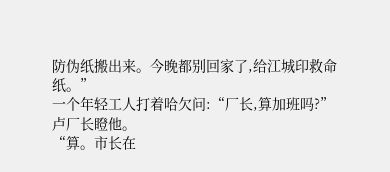防伪纸搬出来。今晚都别回家了,给江城印救命纸。”
一个年轻工人打着哈欠问:“厂长,算加班吗?”
卢厂长瞪他。
“算。市长在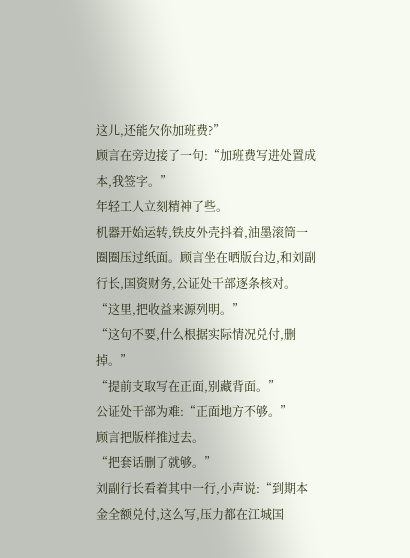这儿,还能欠你加班费?”
顾言在旁边接了一句:“加班费写进处置成本,我签字。”
年轻工人立刻精神了些。
机器开始运转,铁皮外壳抖着,油墨滚筒一圈圈压过纸面。顾言坐在晒版台边,和刘副行长,国资财务,公证处干部逐条核对。
“这里,把收益来源列明。”
“这句不要,什么根据实际情况兑付,删掉。”
“提前支取写在正面,别藏背面。”
公证处干部为难:“正面地方不够。”
顾言把版样推过去。
“把套话删了就够。”
刘副行长看着其中一行,小声说:“到期本金全额兑付,这么写,压力都在江城国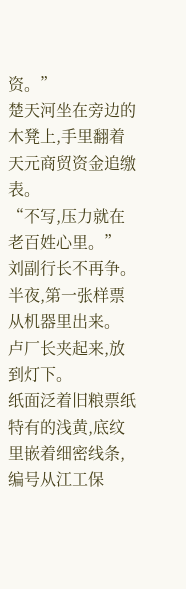资。”
楚天河坐在旁边的木凳上,手里翻着天元商贸资金追缴表。
“不写,压力就在老百姓心里。”
刘副行长不再争。
半夜,第一张样票从机器里出来。
卢厂长夹起来,放到灯下。
纸面泛着旧粮票纸特有的浅黄,底纹里嵌着细密线条,编号从江工保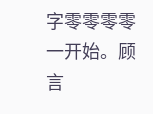字零零零零一开始。顾言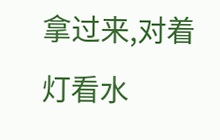拿过来,对着灯看水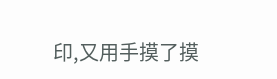印,又用手摸了摸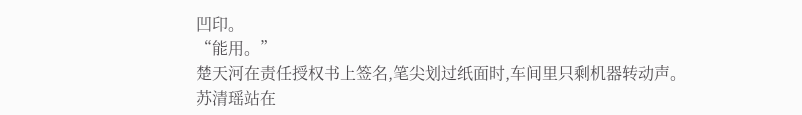凹印。
“能用。”
楚天河在责任授权书上签名,笔尖划过纸面时,车间里只剩机器转动声。
苏清瑶站在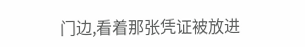门边,看着那张凭证被放进